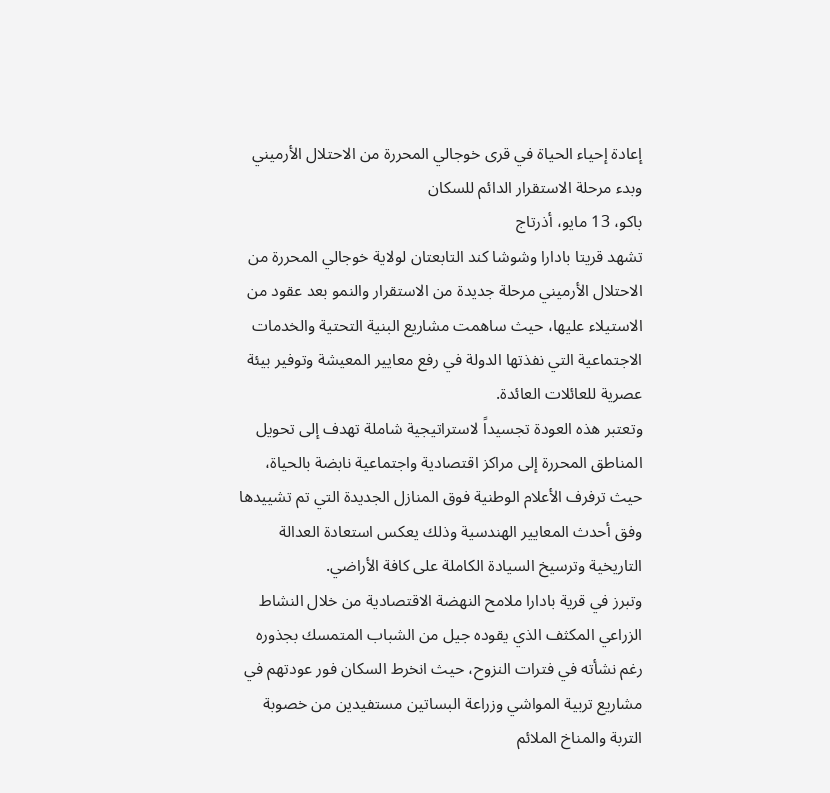إعادة إحياء الحياة في قرى خوجالي المحررة من الاحتلال الأرميني وبدء مرحلة الاستقرار الدائم للسكان
باكو، 13 مايو، أذرتاج
تشهد قريتا بادارا وشوشا كند التابعتان لولاية خوجالي المحررة من الاحتلال الأرميني مرحلة جديدة من الاستقرار والنمو بعد عقود من الاستيلاء عليها، حيث ساهمت مشاريع البنية التحتية والخدمات الاجتماعية التي نفذتها الدولة في رفع معايير المعيشة وتوفير بيئة عصرية للعائلات العائدة.
وتعتبر هذه العودة تجسيداً لاستراتيجية شاملة تهدف إلى تحويل المناطق المحررة إلى مراكز اقتصادية واجتماعية نابضة بالحياة، حيث ترفرف الأعلام الوطنية فوق المنازل الجديدة التي تم تشييدها وفق أحدث المعايير الهندسية وذلك يعكس استعادة العدالة التاريخية وترسيخ السيادة الكاملة على كافة الأراضي.
وتبرز في قرية بادارا ملامح النهضة الاقتصادية من خلال النشاط الزراعي المكثف الذي يقوده جيل من الشباب المتمسك بجذوره رغم نشأته في فترات النزوح، حيث انخرط السكان فور عودتهم في مشاريع تربية المواشي وزراعة البساتين مستفيدين من خصوبة التربة والمناخ الملائم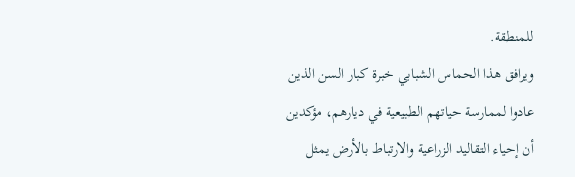للمنطقة.
ويرافق هذا الحماس الشبابي خبرة كبار السن الذين عادوا لممارسة حياتهم الطبيعية في ديارهم، مؤكدين أن إحياء التقاليد الزراعية والارتباط بالأرض يمثل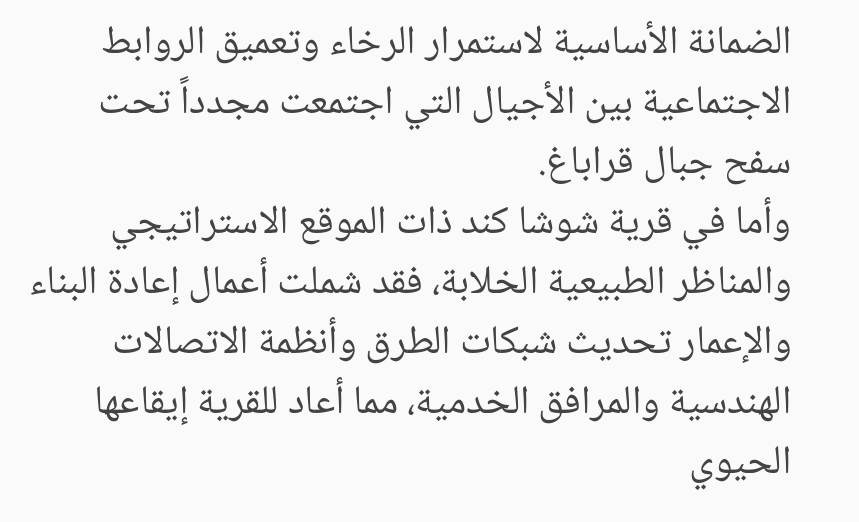الضمانة الأساسية لاستمرار الرخاء وتعميق الروابط الاجتماعية بين الأجيال التي اجتمعت مجدداً تحت سفح جبال قراباغ.
وأما في قرية شوشا كند ذات الموقع الاستراتيجي والمناظر الطبيعية الخلابة، فقد شملت أعمال إعادة البناء والإعمار تحديث شبكات الطرق وأنظمة الاتصالات الهندسية والمرافق الخدمية، مما أعاد للقرية إيقاعها الحيوي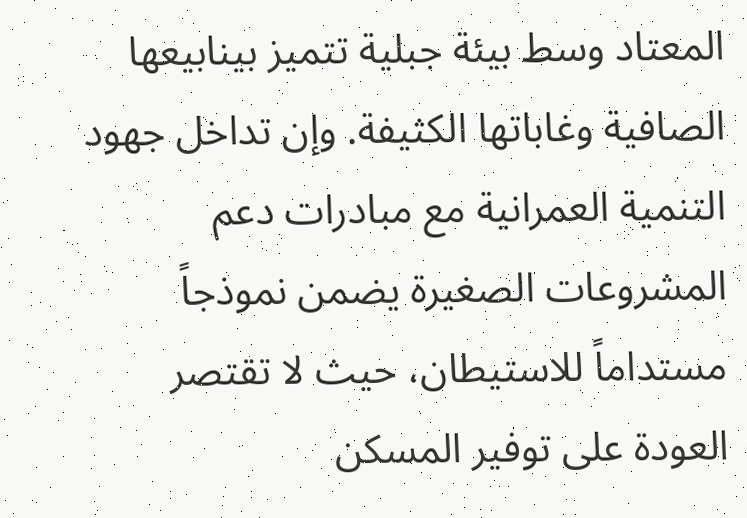المعتاد وسط بيئة جبلية تتميز بينابيعها الصافية وغاباتها الكثيفة. وإن تداخل جهود التنمية العمرانية مع مبادرات دعم المشروعات الصغيرة يضمن نموذجاً مستداماً للاستيطان، حيث لا تقتصر العودة على توفير المسكن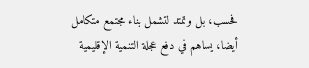فحسب، بل وتمتد لتشمل بناء مجتمع متكامل أيضا، يساهم في دفع عجلة التنمية الإقليمية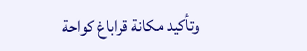وتأكيد مكانة قراباغ كواحة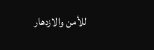للأمن والازدهار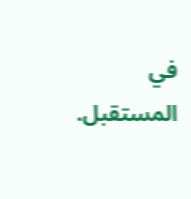في المستقبل.